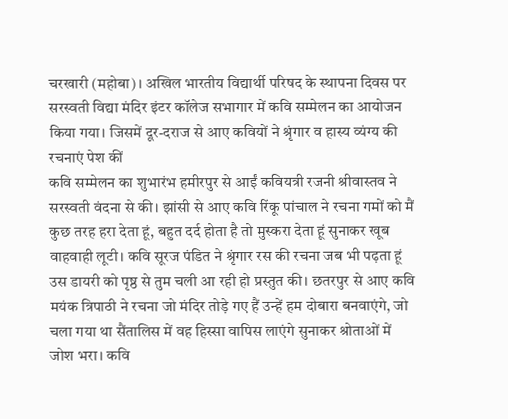चरखारी (महोबा)। अखिल भारतीय विद्यार्थी परिषद के स्थापना दिवस पर सरस्वती विद्या मंदिर इंटर कॉलेज सभागार में कवि सम्मेलन का आयोजन किया गया। जिसमें दूर-दराज से आए कवियों ने श्रृंगार व हास्य व्यंग्य की रचनाएं पेश कीं
कवि सम्मेलन का शुभारंभ हमीरपुर से आईं कवियत्री रजनी श्रीवास्तव ने सरस्वती वंदना से की। झांसी से आए कवि रिंकू पांचाल ने रचना गमों को मैं कुछ तरह हरा देता हूं, बहुत दर्द होता है तो मुस्करा देता हूं सुनाकर खूब वाहवाही लूटी। कवि सूरज पंडित ने श्रृंगार रस की रचना जब भी पढ़ता हूं उस डायरी को पृष्ठ से तुम चली आ रही हो प्रस्तुत की। छतरपुर से आए कवि मयंक त्रिपाठी ने रचना जो मंदिर तोड़े गए हैं उन्हें हम दोबारा बनवाएंगे, जो चला गया था सैंतालिस में वह हिस्सा वापिस लाएंगे सुनाकर श्रोताओं में जोश भरा। कवि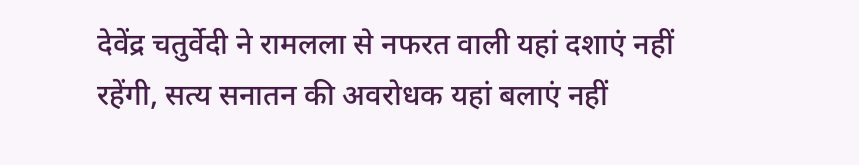देवेंद्र चतुर्वेदी ने रामलला से नफरत वाली यहां दशाएं नहीं रहेंगी, सत्य सनातन की अवरोधक यहां बलाएं नहीं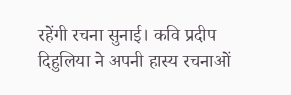रहेंगी रचना सुनाई। कवि प्रदीप दिहुलिया ने अपनी हास्य रचनाओं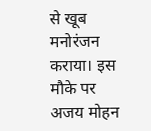से खूब मनोरंजन कराया। इस मौके पर अजय मोहन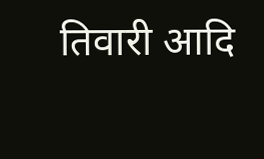तिवारी आदि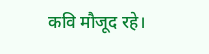कवि मौजूद रहे।